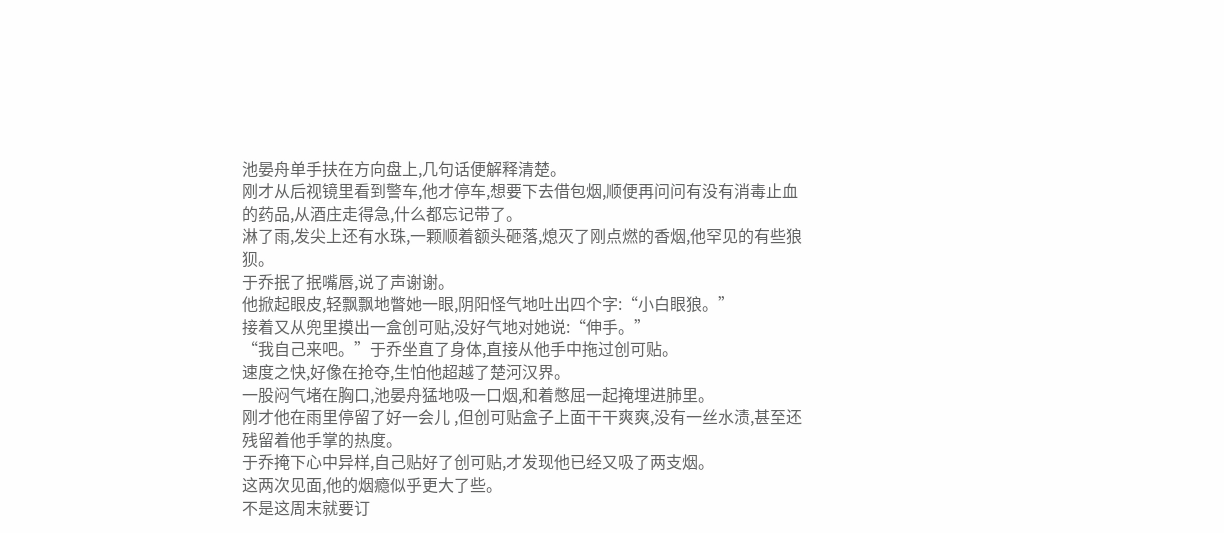池晏舟单手扶在方向盘上,几句话便解释清楚。
刚才从后视镜里看到警车,他才停车,想要下去借包烟,顺便再问问有没有消毒止血的药品,从酒庄走得急,什么都忘记带了。
淋了雨,发尖上还有水珠,一颗顺着额头砸落,熄灭了刚点燃的香烟,他罕见的有些狼狈。
于乔抿了抿嘴唇,说了声谢谢。
他掀起眼皮,轻飘飘地瞥她一眼,阴阳怪气地吐出四个字:“小白眼狼。”
接着又从兜里摸出一盒创可贴,没好气地对她说:“伸手。”
“我自己来吧。”于乔坐直了身体,直接从他手中拖过创可贴。
速度之快,好像在抢夺,生怕他超越了楚河汉界。
一股闷气堵在胸口,池晏舟猛地吸一口烟,和着憋屈一起掩埋进肺里。
刚才他在雨里停留了好一会儿 ,但创可贴盒子上面干干爽爽,没有一丝水渍,甚至还残留着他手掌的热度。
于乔掩下心中异样,自己贴好了创可贴,才发现他已经又吸了两支烟。
这两次见面,他的烟瘾似乎更大了些。
不是这周末就要订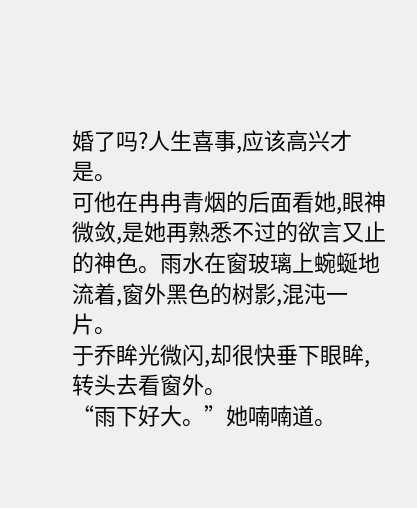婚了吗?人生喜事,应该高兴才是。
可他在冉冉青烟的后面看她,眼神微敛,是她再熟悉不过的欲言又止的神色。雨水在窗玻璃上蜿蜒地流着,窗外黑色的树影,混沌一片。
于乔眸光微闪,却很快垂下眼眸,转头去看窗外。
“雨下好大。”她喃喃道。